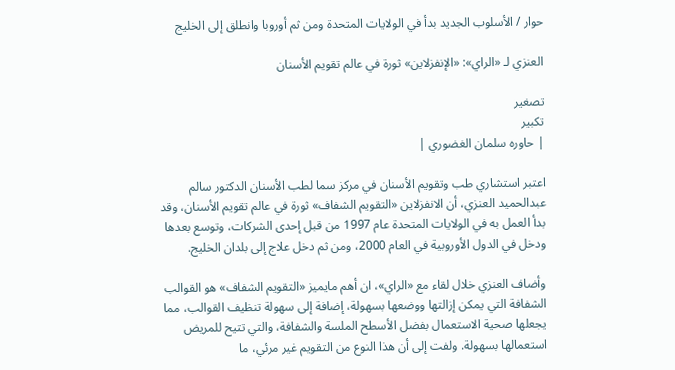حوار / الأسلوب الجديد بدأ في الولايات المتحدة ومن ثم أوروبا وانطلق إلى الخليج

العنزي لـ «الراي»: «الإنفزلاين» ثورة في عالم تقويم الأسنان

تصغير
تكبير
| حاوره سلمان الغضوري |

اعتبر استشاري طب وتقويم الأسنان في مركز سما لطب الأسنان الدكتور سالم عبدالحميد العنزي، أن الانفزلاين «التقويم الشفاف» ثورة في عالم تقويم الأسنان، وقد بدأ العمل به في الولايات المتحدة عام 1997 من قبل إحدى الشركات، وتوسع بعدها ودخل في الدول الأوروبية في العام 2000، ومن ثم دخل علاج إلى بلدان الخليج.

وأضاف العنزي خلال لقاء مع «الراي»، ان أهم مايميز «التقويم الشفاف» هو القوالب الشفافة التي يمكن إزالتها ووضعها بسهولة، إضافة إلى سهولة تنظيف القوالب، مما يجعلها صحية الاستعمال بفضل الأسطح الملسة والشفافة، والتي تتيح للمريض استعمالها بسهولة. ولفت إلى أن هذا النوع من التقويم غير مرئي، ما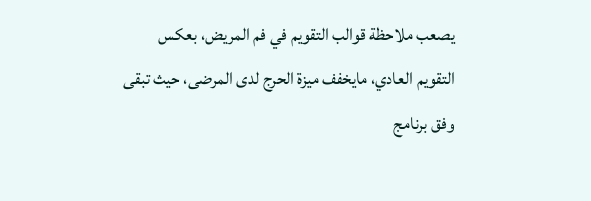يصعب ملاحظة قوالب التقويم في فم المريض، بعكس التقويم العادي، مايخفف ميزة الحرج لدى المرضى، حيث تبقى وفق برنامج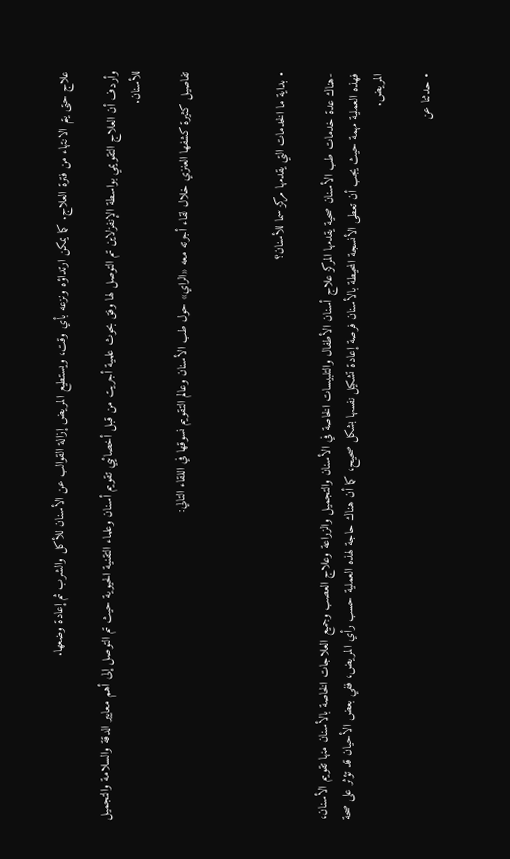علاج حتى يتم الانتهاء من فترة العلاج. كما يمكن ارتداؤه ونزعه بأي وقت، ويستطيع المريض إزالة القوالب عن الأسنان للأكل والشرب ثم إعادة وضعها.

وأردف أن العلاج التقويمي بواسطة الإنفزلاين تم التوصل لها وفق بحوث علمية أجريت من قبل أخصائيي تقويم أسنان وعلماء التقنية الحيوية حيث تم التوصل إلى أهم معايير الدقة والسلامة والتجميل للأسنان.

تفاصيل كثيرة كشفها العنزي خلال لقاء أجرته معه «الراي» حول طب الأسنان وعالم التقويم نسوقها في اللقاء التالي:



• بداية ما الخدمات التي يقدمها مركز سما للأسنان؟

-هناك عدة خدمات طب الأسنان صحية يقدمها المركز علاج أسنان الأطفال والتلبيسات الخاصة في الأسنان والتجميل والزراعة وعلاج العصب وجميع العلاجات الخاصة بالأسنان منها تقويم الأسنان، فهذه العملية مهمة حيث يجب أن تعطى الأنسجة المحيطة بالأسنان فرصة إعادة تشكيل نفسها بشكل صحيح، كما أن هناك حاجة لهذه العملية حسب رأي المريض، ففي بعض الأحيان قد تؤثر على صحة المريض.

• حدثنا عن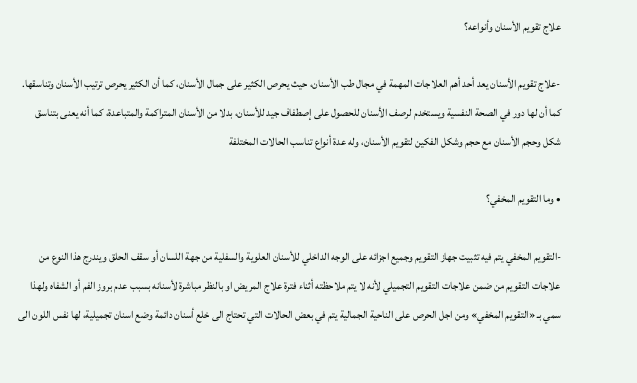علاج تقويم الأسنان وأنواعه؟

-علاج تقويم الأسنان يعد أحد أهم العلاجات المهمة في مجال طب الأسنان، حيث يحرص الكثير على جمال الأسنان، كما أن الكثير يحرص ترتيب الأسنان وتناسقها. كما أن لها دور في الصحة النفسية ويستخدم لرصف الأسنان للحصول على إصطفاف جيد للأسنان، بدلا من الأسنان المتراكمة والمتباعدة، كما أنه يعنى بتناسق شكل وحجم الأسنان مع حجم وشكل الفكين لتقويم الأسنان، وله عدة أنواع تناسب الحالات المختلفة

• وما التقويم المخفي؟

-التقويم المخفي يتم فيه تثبيت جهاز التقويم وجميع اجزائه على الوجه الداخلي للأسنان العلوية والسفلية من جهة اللسان أو سقف الحلق ويندرج هذا النوع من علاجات التقويم من ضمن علاجات التقويم التجميلي لأنه لا يتم ملاحظته أثناء فترة علاج المريض او بالنظر مباشرة لأسنانه بسبب عدم بروز الفم أو الشفاه ولهذا سمي بـ «التقويم المخفي» ومن اجل الحرص على الناحية الجمالية يتم في بعض الحالات التي تحتاج الى خلع أسنان دائمة وضع اسنان تجميلية، لها نفس اللون الى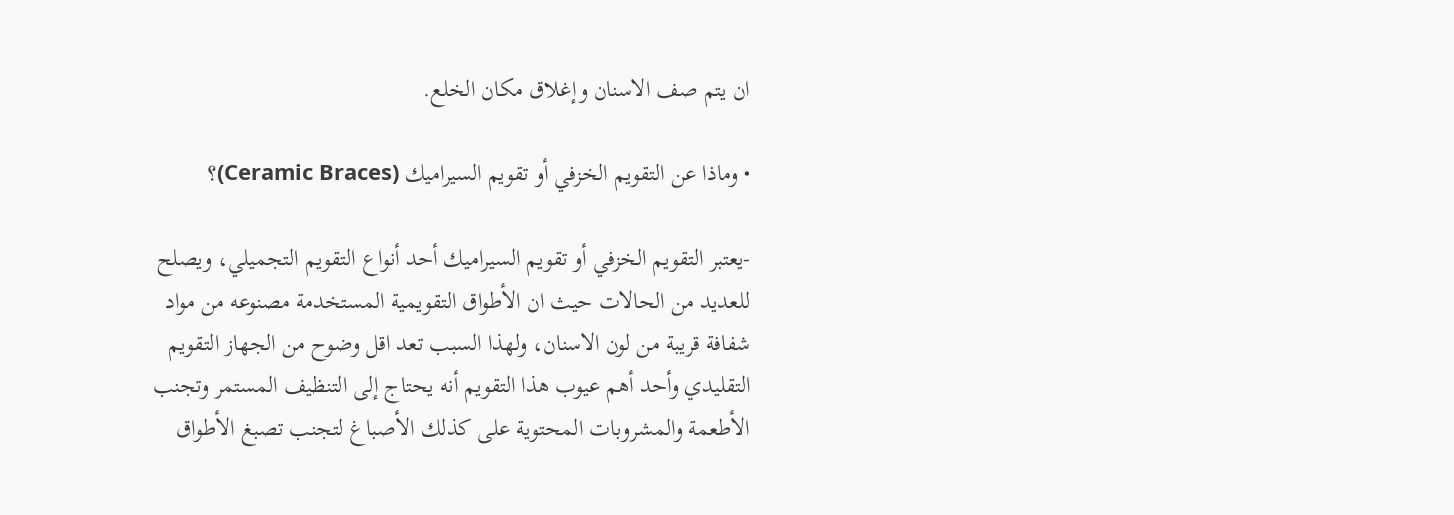ان يتم صف الاسنان وإغلاق مكان الخلع.

• وماذا عن التقويم الخزفي أو تقويم السيراميك (Ceramic Braces)؟

-يعتبر التقويم الخزفي أو تقويم السيراميك أحد أنواع التقويم التجميلي، ويصلح للعديد من الحالات حيث ان الأطواق التقويمية المستخدمة مصنوعه من مواد شفافة قريبة من لون الاسنان، ولهذا السبب تعد اقل وضوح من الجهاز التقويم التقليدي وأحد أهم عيوب هذا التقويم أنه يحتاج إلى التنظيف المستمر وتجنب الأطعمة والمشروبات المحتوية على كذلك الأصباغ لتجنب تصبغ الأطواق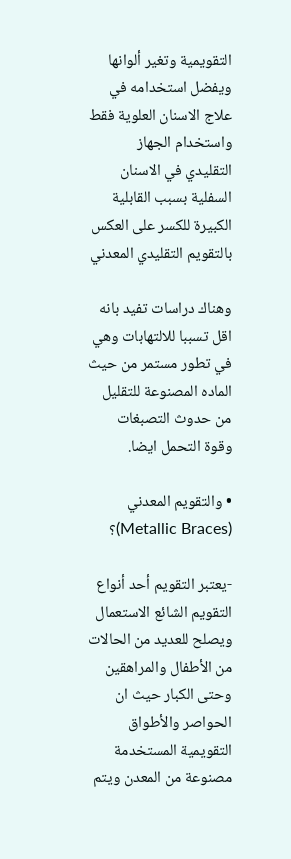التقويمية وتغير ألوانها ويفضل استخدامه في علاج الاسنان العلوية فقط واستخدام الجهاز التقليدي في الاسنان السفلية بسبب القابلية الكبيرة للكسر على العكس بالتقويم التقليدي المعدني

وهناك دراسات تفيد بانه اقل تسببا للالتهابات وهي في تطور مستمر من حيث الماده المصنوعة للتقليل من حدوث التصبغات وقوة التحمل ايضا.

• والتقويم المعدني (Metallic Braces)؟

-يعتبر التقويم أحد أنواع التقويم الشائع الاستعمال ويصلح للعديد من الحالات من الأطفال والمراهقين وحتى الكبار حيث ان الحواصر والأطواق التقويمية المستخدمة مصنوعة من المعدن ويتم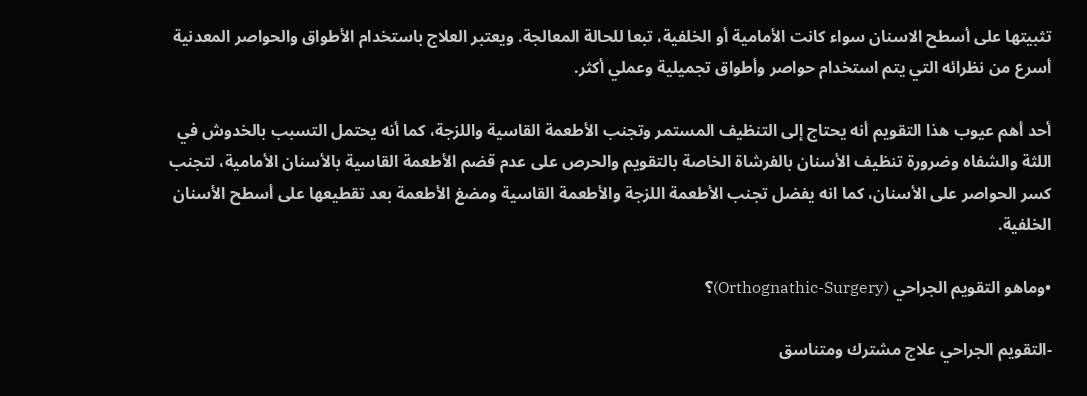تثبيتها على أسطح الاسنان سواء كانت الأمامية أو الخلفية، تبعا للحالة المعالجة. ويعتبر العلاج باستخدام الأطواق والحواصر المعدنية أسرع من نظرائه التي يتم استخدام حواصر وأطواق تجميلية وعملي أكثر.

أحد أهم عيوب هذا التقويم أنه يحتاج إلى التنظيف المستمر وتجنب الأطعمة القاسية واللزجة، كما أنه يحتمل التسبب بالخدوش في اللثة والشفاه وضرورة تنظيف الأسنان بالفرشاة الخاصة بالتقويم والحرص على عدم قضم الأطعمة القاسية بالأسنان الأمامية، لتجنب كسر الحواصر على الأسنان، كما انه يفضل تجنب الأطعمة اللزجة والأطعمة القاسية ومضغ الأطعمة بعد تقطيعها على أسطح الأسنان الخلفية.

•وماهو التقويم الجراحي (Orthognathic-Surgery)؟

-التقويم الجراحي علاج مشترك ومتناسق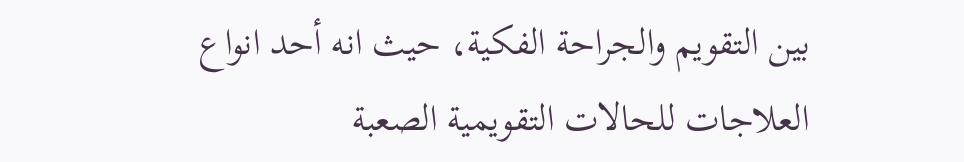بين التقويم والجراحة الفكية، حيث انه أحد انواع العلاجات للحالات التقويمية الصعبة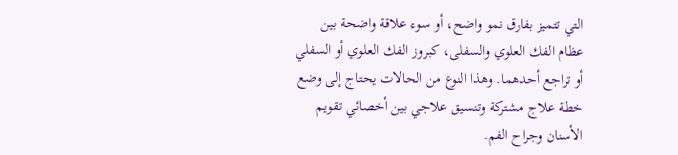التي تتميز بفارق نمو واضح، أو سوء علاقة واضحة بين عظام الفك العلوي والسفلى، كبروز الفك العلوي أو السفلي أو تراجع أحدهما. وهذا النوع من الحالات يحتاج إلى وضع خطة علاج مشتركة وتنسيق علاجي بين أخصائي تقويم الأسنان وجراح الفم.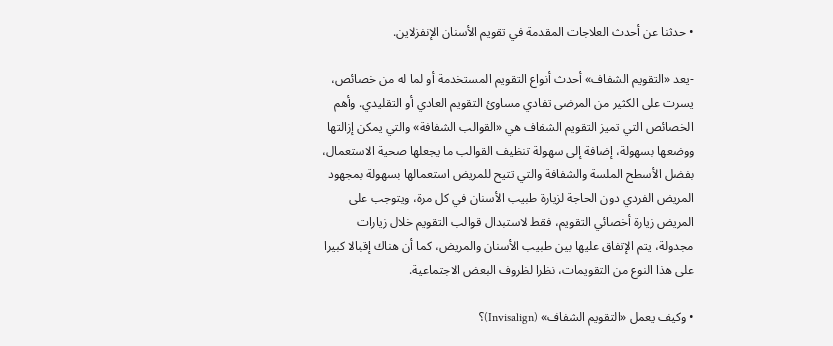• حدثنا عن أحدث العلاجات المقدمة في تقويم الأسنان الإنفزلاين.

-يعد «التقويم الشفاف» أحدث أنواع التقويم المستخدمة أو لما له من خصائص، يسرت على الكثير من المرضى تفادي مساوئ التقويم العادي أو التقليدي. وأهم الخصائص التي تميز التقويم الشفاف هي «القوالب الشفافة» والتي يمكن إزالتها ووضعها بسهولة، إضافة إلى سهولة تنظيف القوالب ما يجعلها صحية الاستعمال، بفضل الأسطح الملسة والشفافة والتي تتيح للمريض استعمالها بسهولة بمجهود المريض الفردي دون الحاجة لزيارة طبيب الأسنان في كل مرة، ويتوجب على المريض زيارة أخصائي التقويم، فقط لاستبدال قوالب التقويم خلال زيارات مجدولة، يتم الإتفاق عليها بين طبيب الأسنان والمريض، كما أن هناك إقبالا كبيرا على هذا النوع من التقويمات، نظرا لظروف البعض الاجتماعية.

• وكيف يعمل «التقويم الشفاف» (Invisalign)؟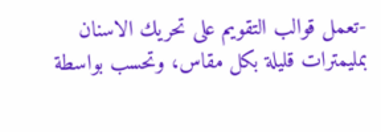-تعمل قوالب التقويم على تحريك الاسنان بمليمترات قليلة بكل مقاس، وتحسب بواسطة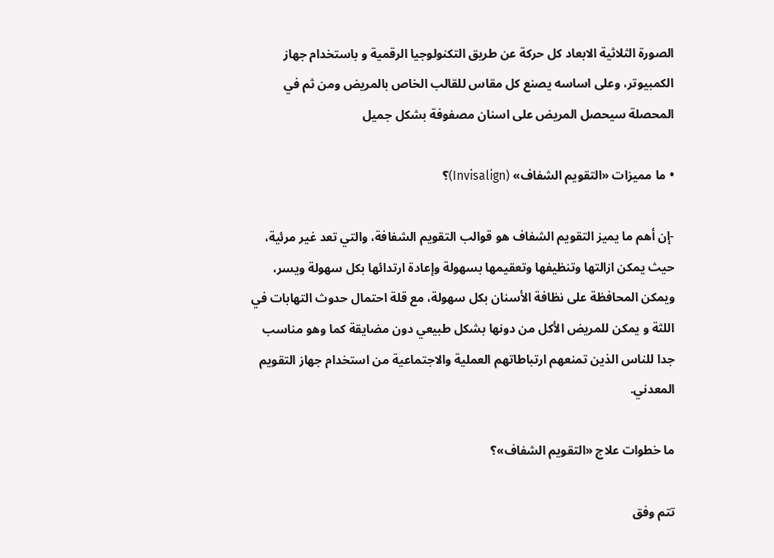الصورة الثلاثية الابعاد كل حركة عن طريق التكنولوجيا الرقمية و باستخدام جهاز الكمبيوتر، وعلى اساسه يصنع كل مقاس للقالب الخاص بالمريض ومن ثم في المحصلة سيحصل المريض على اسنان مصفوفة بشكل جميل

• ما مميزات «التقويم الشفاف» (Invisalign)؟

-إن أهم ما يميز التقويم الشفاف هو قوالب التقويم الشفافة، والتي تعد غير مرئية، حيث يمكن ازالتها وتنظيفها وتعقيمها بسهولة وإعادة ارتدائها بكل سهولة ويسر، ويمكن المحافظة على نظافة الأسنان بكل سهولة، مع قلة احتمال حدوث التهابات في اللثة و يمكن للمريض الأكل من دونها بشكل طبيعي دون مضايقة كما وهو مناسب جدا للناس الذين تمنعهم ارتباطاتهم العملية والاجتماعية من استخدام جهاز التقويم المعدني.

ما خطوات علاج «التقويم الشفاف»؟

تتم وفق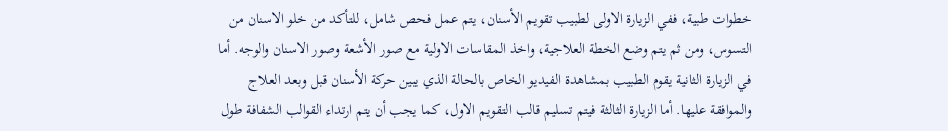خطوات طبية، ففي الزيارة الاولى لطبيب تقويم الأسنان، يتم عمل فحص شامل، للتأكد من خلو الاسنان من التسوس، ومن ثم يتم وضع الخطة العلاجية، واخذ المقاسات الاولية مع صور الأشعة وصور الاسنان والوجه. أما في الزيارة الثانية يقوم الطبيب بمشاهدة الفيديو الخاص بالحالة الذي يبين حركة الأسنان قبل وبعد العلاج والموافقة عليها. أما الزيارة الثالثة فيتم تسليم قالب التقويم الاول، كما يجب أن يتم ارتداء القوالب الشفافة طول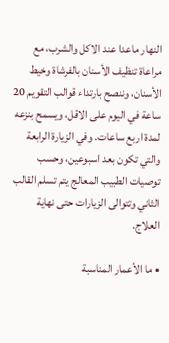النهار ماعدا عند الاكل والشرب، مع مراعاة تنظيف الأسنان بالفرشاة وخيط الأسنان، وننصح بارتداء قوالب التقويم 20 ساعة في اليوم على الاقل، ويسمح بنزعه لمدة اربع ساعات. وفي الزيارة الرابعة والتي تكون بعد اسبوعين، وحسب توصيات الطبيب المعالج يتم تسلم القالب الثاني وتتوالى الزيارات حتى نهاية العلاج.

• ما الأعمار المناسبة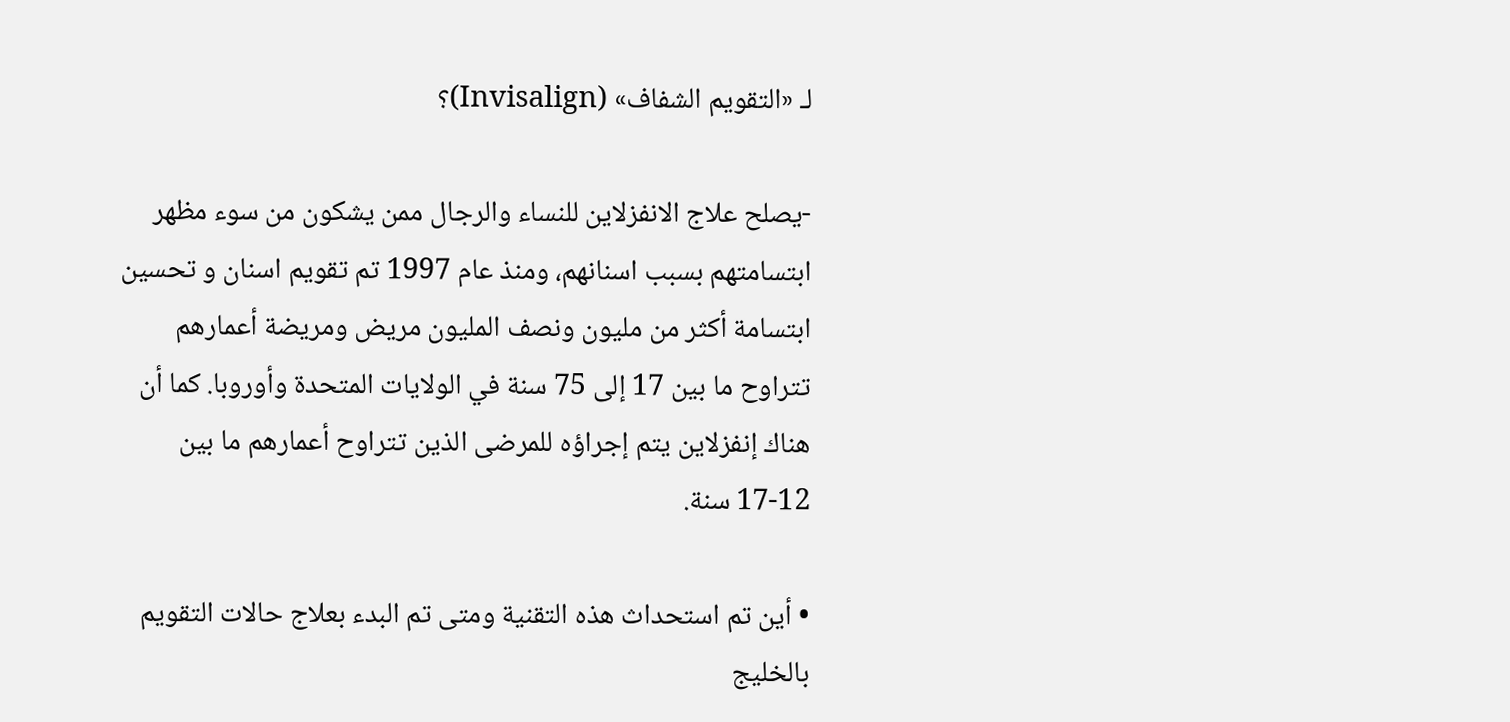لـ «التقويم الشفاف» (Invisalign)؟

-يصلح علاج الانفزلاين للنساء والرجال ممن يشكون من سوء مظهر ابتسامتهم بسبب اسنانهم، ومنذ عام 1997 تم تقويم اسنان و تحسين ابتسامة أكثر من مليون ونصف المليون مريض ومريضة أعمارهم تتراوح ما بين 17 إلى 75 سنة في الولايات المتحدة وأوروبا. كما أن هناك إنفزلاين يتم إجراؤه للمرضى الذين تتراوح أعمارهم ما بين 12-17 سنة.

• أين تم استحداث هذه التقنية ومتى تم البدء بعلاج حالات التقويم بالخليج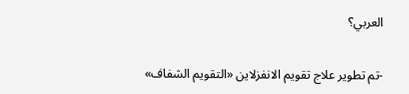العربي؟

-تم تطوير علاج تقويم الانفزلاين «التقويم الشفاف»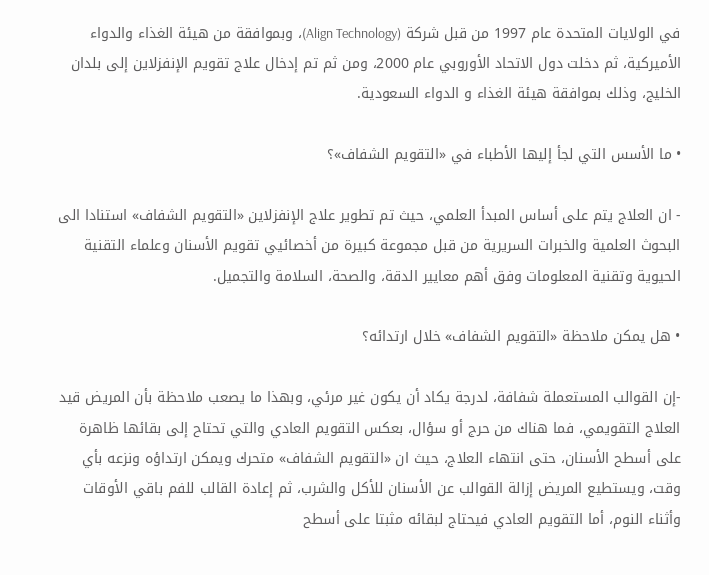في الولايات المتحدة عام 1997 من قبل شركة (Align Technology)، وبموافقة من هيئة الغذاء والدواء الأميركية، ثم دخلت دول الاتحاد الأوروبي عام 2000، ومن ثم تم إدخال علاج تقويم الإنفزلاين إلى بلدان الخليج، وذلك بموافقة هيئة الغذاء و الدواء السعودية.

• ما الأسس التي لجأ إليها الأطباء في «التقويم الشفاف»؟

- ان العلاج يتم على أساس المبدأ العلمي، حيث تم تطوير علاج الإنفزلاين «التقويم الشفاف» استنادا الى البحوث العلمية والخبرات السريرية من قبل مجموعة كبيرة من أخصائيي تقويم الأسنان وعلماء التقنية الحيوية وتقنية المعلومات وفق أهم معايير الدقة، والصحة، السلامة والتجميل.

• هل يمكن ملاحظة «التقويم الشفاف» خلال ارتدائه؟

-إن القوالب المستعملة شفافة، لدرجة يكاد أن يكون غير مرئي، وبهذا ما يصعب ملاحظة بأن المريض قيد العلاج التقويمي، فما هناك من حرج أو سؤال، بعكس التقويم العادي والتي تحتاح إلى بقائها ظاهرة على أسطح الأسنان، حتى انتهاء العلاج، حيث ان «التقويم الشفاف» متحرك ويمكن ارتداؤه ونزعه بأي وقت، ويستطيع المريض إزالة القوالب عن الأسنان للأكل والشرب، ثم إعادة القالب للفم باقي الأوقات وأثناء النوم، أما التقويم العادي فيحتاج لبقائه مثبتا على أسطح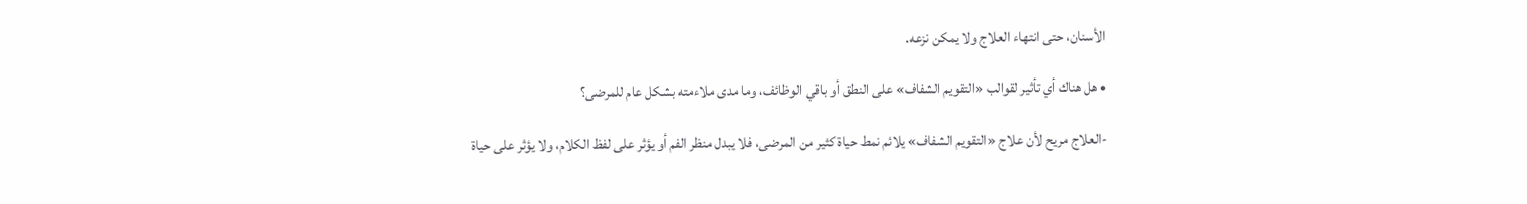الأسنان، حتى انتهاء العلاج ولا يمكن نزعه.

• هل هناك أي تأثير لقوالب «التقويم الشفاف» على النطق أو باقي الوظائف، وما مدى ملاءمته بشكل عام للمرضى؟

-العلاج مريح لأن علاج «التقويم الشفاف» يلائم نمط حياة كثير من المرضى، فلا يبدل منظر الفم أو يؤثر على لفظ الكلام، ولا يؤثر على حياة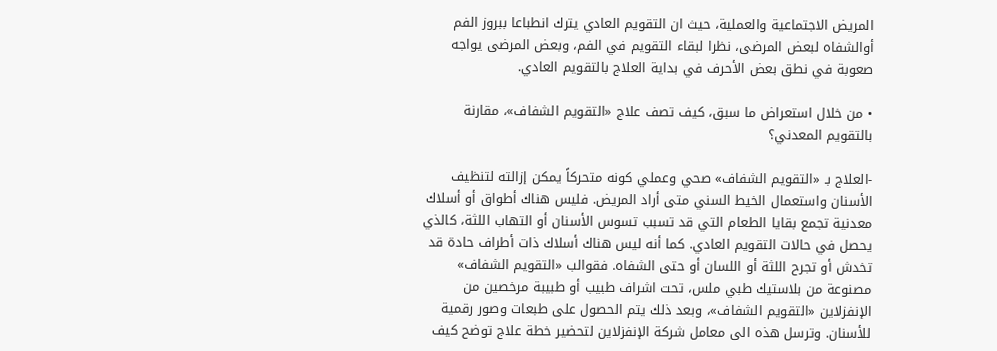المريض الاجتماعية والعملية، حيث ان التقويم العادي يترك انطباعا ببروز الفم أوالشفاه لبعض المرضى، نظرا لبقاء التقويم في الفم، وبعض المرضى يواجه صعوبة في نطق بعض الأحرف في بداية العلاج بالتقويم العادي.

• من خلال استعراض ما سبق، كيف تصف علاج «التقويم الشفاف»، مقارنة بالتقويم المعدني؟

-العلاج بـ «التقويم الشفاف» صحي وعملي كونه متحركاً يمكن إزالته لتنظيف الأسنان واستعمال الخيط السني متى أراد المريض. فليس هناك أطواق أو أسلاك معدنية تجمع بقايا الطعام التي قد تسبب تسوس الأسنان أو التهاب اللثة، كالذي يحصل في حالات التقويم العادي. كما أنه ليس هناك أسلاك ذات أطراف حادة قد تخدش أو تجرح اللثة أو اللسان أو حتى الشفاه. فقوالب «التقويم الشفاف» مصنوعة من بلاستيك طبي ملس، تحت اشراف طبيب أو طبيبة مرخصين من الإنفزلاين «التقويم الشفاف»، وبعد ذلك يتم الحصول على طبعات وصور رقمية للأسنان. وترسل هذه الى معامل شركة الإنفزلاين لتحضير خطة علاج توضح كيف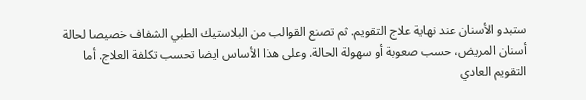ستبدو الأسنان عند نهاية علاج التقويم. ثم تصنع القوالب من البلاستيك الطبي الشفاف خصيصا لحالة أسنان المريض، حسب صعوبة أو سهولة الحالة. وعلى هذا الأساس ايضا تحسب تكلفة العلاج. أما التقويم العادي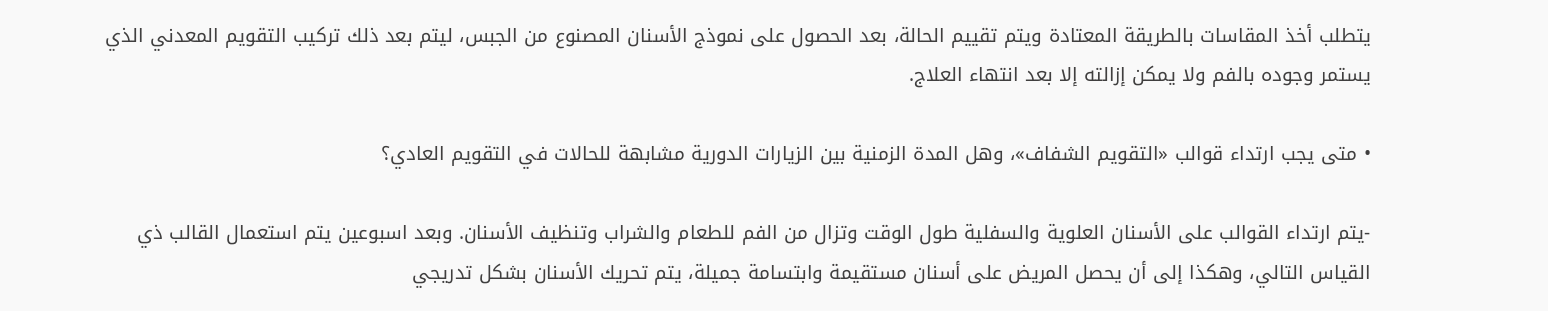يتطلب أخذ المقاسات بالطريقة المعتادة ويتم تقييم الحالة، بعد الحصول على نموذج الأسنان المصنوع من الجبس، ليتم بعد ذلك تركيب التقويم المعدني الذي يستمر وجوده بالفم ولا يمكن إزالته إلا بعد انتهاء العلاج.

• متى يجب ارتداء قوالب «التقويم الشفاف»، وهل المدة الزمنية بين الزيارات الدورية مشابهة للحالات في التقويم العادي؟

-يتم ارتداء القوالب على الأسنان العلوية والسفلية طول الوقت وتزال من الفم للطعام والشراب وتنظيف الأسنان. وبعد اسبوعين يتم استعمال القالب ذي القياس التالي، وهكذا إلى أن يحصل المريض على أسنان مستقيمة وابتسامة جميلة، يتم تحريك الأسنان بشكل تدريجي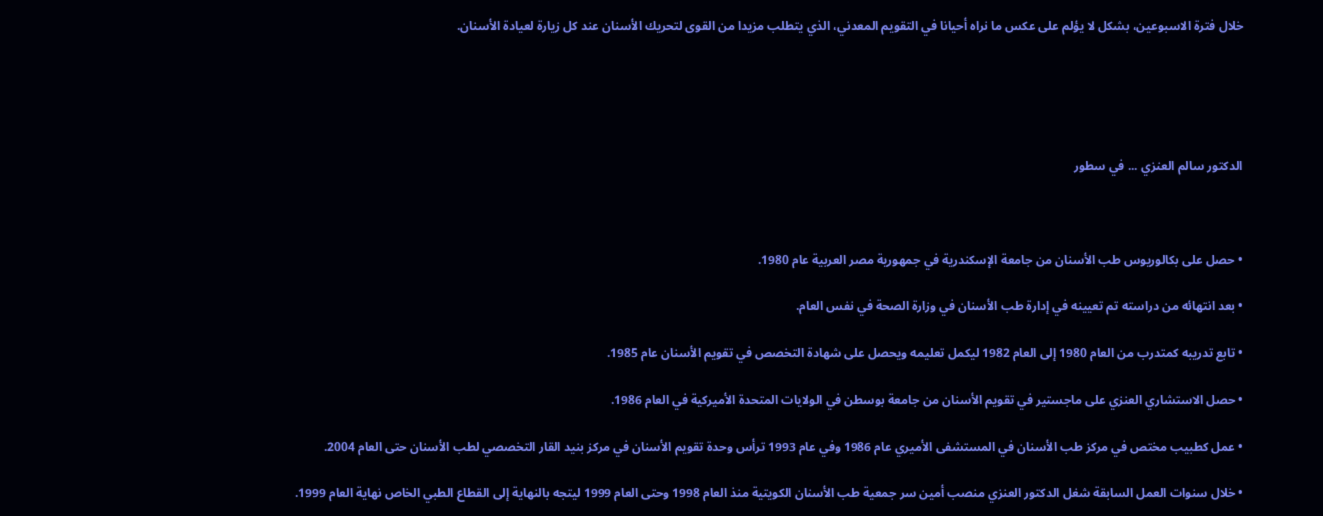خلال فترة الاسبوعين، بشكل لا يؤلم على عكس ما نراه أحيانا في التقويم المعدني، الذي يتطلب مزيدا من القوى لتحريك الأسنان عند كل زيارة لعيادة الأسنان.





الدكتور سالم العنزي ... في سطور



• حصل على بكالوريوس طب الأسنان من جامعة الإسكندرية في جمهورية مصر العربية عام 1980.

• بعد انتهائه من دراسته تم تعيينه في إدارة طب الأسنان في وزارة الصحة في نفس العام.

• تابع تدريبه كمتدرب من العام 1980 إلى العام 1982 ليكمل تعليمه ويحصل على شهادة التخصص في تقويم الأسنان عام 1985.

• حصل الاستشاري العنزي على ماجستير في تقويم الأسنان من جامعة بوسطن في الولايات المتحدة الأميركية في العام 1986.

• عمل كطبيب مختص في مركز طب الأسنان في المستشفى الأميري عام 1986 وفي عام 1993 ترأس وحدة تقويم الأسنان في مركز بنيد القار التخصصي لطب الأسنان حتى العام 2004.

• خلال سنوات العمل السابقة شغل الدكتور العنزي منصب أمين سر جمعية طب الأسنان الكويتية منذ العام 1998 وحتى العام 1999 ليتجه بالنهاية إلى القطاع الطبي الخاص نهاية العام 1999.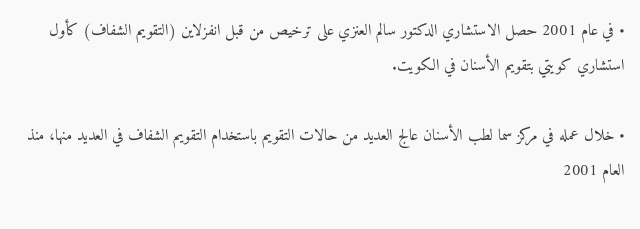• في عام 2001 حصل الاستشاري الدكتور سالم العنزي على ترخيص من قبل انفزلاين (التقويم الشفاف) كأول استشاري كويتي بتقويم الأسنان في الكويت.

• خلال عمله في مركز سما لطب الأسنان عالج العديد من حالات التقويم باستخدام التقويم الشفاف في العديد منها، منذ العام 2001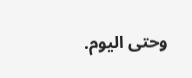وحتى اليوم.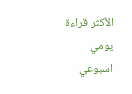الأكثر قراءة
يومي
اسبوعي